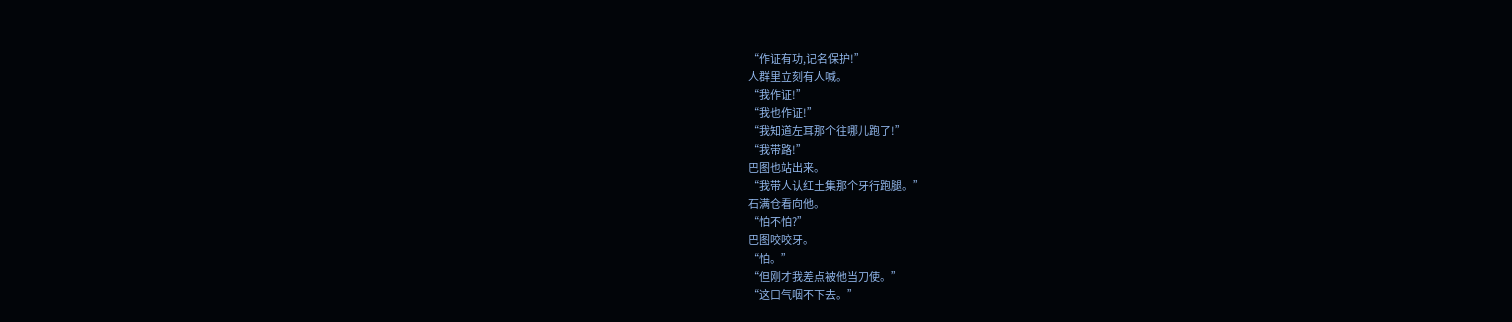“作证有功,记名保护!”
人群里立刻有人喊。
“我作证!”
“我也作证!”
“我知道左耳那个往哪儿跑了!”
“我带路!”
巴图也站出来。
“我带人认红土集那个牙行跑腿。”
石满仓看向他。
“怕不怕?”
巴图咬咬牙。
“怕。”
“但刚才我差点被他当刀使。”
“这口气咽不下去。”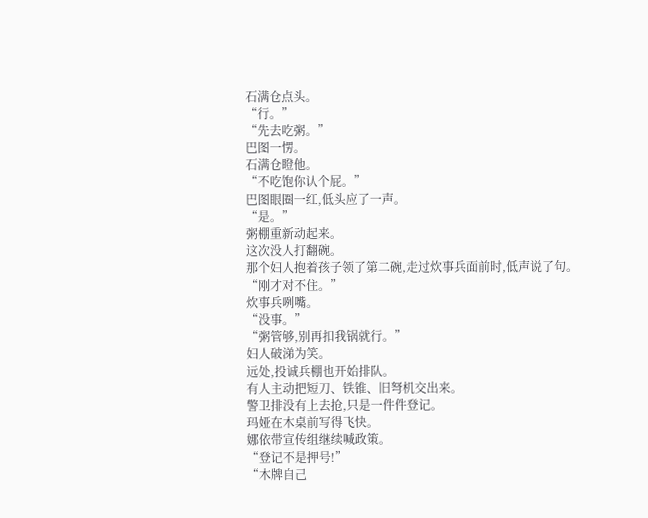石满仓点头。
“行。”
“先去吃粥。”
巴图一愣。
石满仓瞪他。
“不吃饱你认个屁。”
巴图眼圈一红,低头应了一声。
“是。”
粥棚重新动起来。
这次没人打翻碗。
那个妇人抱着孩子领了第二碗,走过炊事兵面前时,低声说了句。
“刚才对不住。”
炊事兵咧嘴。
“没事。”
“粥管够,别再扣我锅就行。”
妇人破涕为笑。
远处,投诚兵棚也开始排队。
有人主动把短刀、铁锥、旧弩机交出来。
警卫排没有上去抢,只是一件件登记。
玛娅在木桌前写得飞快。
娜依带宣传组继续喊政策。
“登记不是押号!”
“木牌自己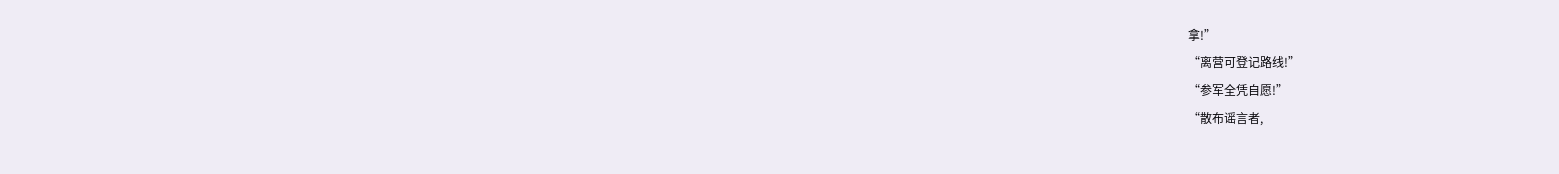拿!”
“离营可登记路线!”
“参军全凭自愿!”
“散布谣言者,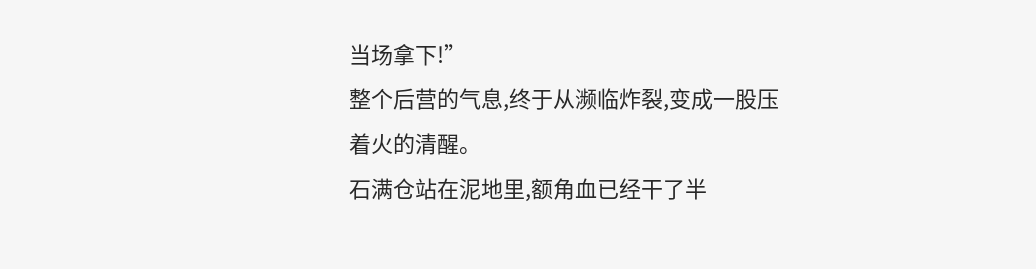当场拿下!”
整个后营的气息,终于从濒临炸裂,变成一股压着火的清醒。
石满仓站在泥地里,额角血已经干了半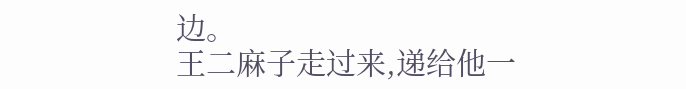边。
王二麻子走过来,递给他一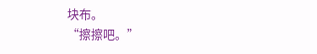块布。
“擦擦吧。”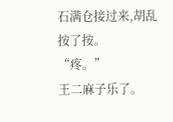石满仓接过来,胡乱按了按。
“疼。”
王二麻子乐了。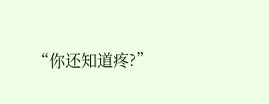“你还知道疼?”